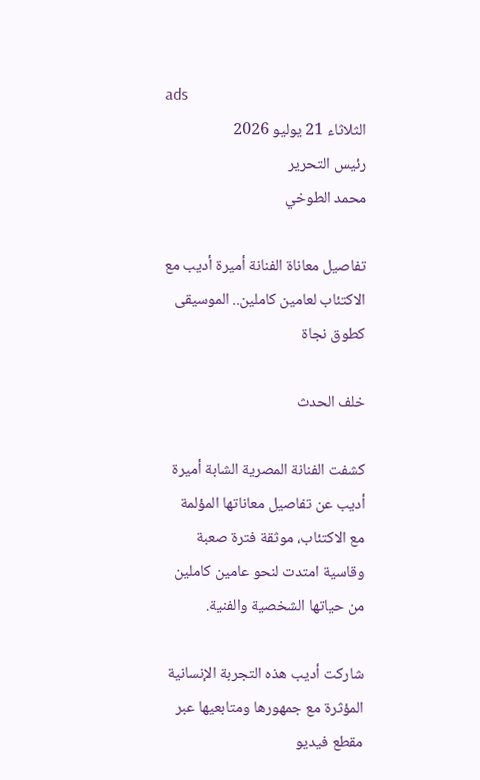ads
الثلاثاء 21 يوليو 2026
رئيس التحرير
محمد الطوخي

تفاصيل معاناة الفنانة أميرة أديب مع الاكتئاب لعامين كاملين.. الموسيقى كطوق نجاة

خلف الحدث

كشفت الفنانة المصرية الشابة أميرة أديب عن تفاصيل معاناتها المؤلمة مع الاكتئاب، موثقة فترة صعبة وقاسية امتدت لنحو عامين كاملين من حياتها الشخصية والفنية.

شاركت أديب هذه التجربة الإنسانية المؤثرة مع جمهورها ومتابعيها عبر مقطع فيديو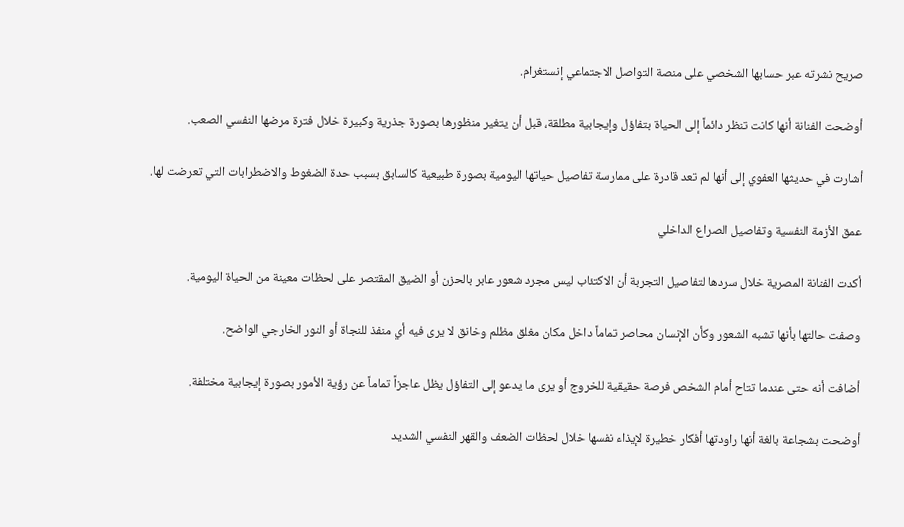صريح نشرته عبر حسابها الشخصي على منصة التواصل الاجتماعي إنستغرام.

أوضحت الفنانة أنها كانت تنظر دائماً إلى الحياة بتفاؤل وإيجابية مطلقة، قبل أن يتغير منظورها بصورة جذرية وكبيرة خلال فترة مرضها النفسي الصعب.

أشارت في حديثها العفوي إلى أنها لم تعد قادرة على ممارسة تفاصيل حياتها اليومية بصورة طبيعية كالسابق بسبب حدة الضغوط والاضطرابات التي تعرضت لها.

عمق الأزمة النفسية وتفاصيل الصراع الداخلي

أكدت الفنانة المصرية خلال سردها لتفاصيل التجربة أن الاكتئاب ليس مجرد شعور عابر بالحزن أو الضيق المقتصر على لحظات معينة من الحياة اليومية.

وصفت حالتها بأنها تشبه الشعور وكأن الإنسان محاصر تماماً داخل مكان مغلق مظلم وخانق لا يرى فيه أي منفذ للنجاة أو النور الخارجي الواضح.

أضافت أنه حتى عندما تتاح أمام الشخص فرصة حقيقية للخروج أو يرى ما يدعو إلى التفاؤل يظل عاجزاً تماماً عن رؤية الأمور بصورة إيجابية مختلفة.

أوضحت بشجاعة بالغة أنها راودتها أفكار خطيرة لإيذاء نفسها خلال لحظات الضعف والقهر النفسي الشديد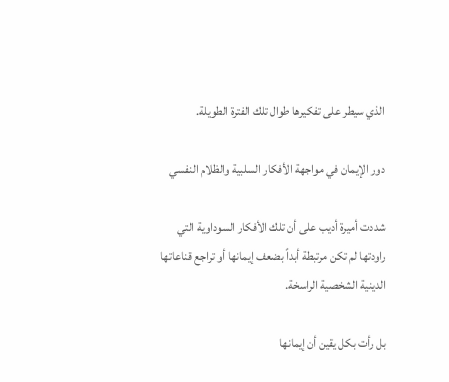الذي سيطر على تفكيرها طوال تلك الفترة الطويلة.

دور الإيمان في مواجهة الأفكار السلبية والظلام النفسي

شددت أميرة أديب على أن تلك الأفكار السوداوية التي راودتها لم تكن مرتبطة أبداً بضعف إيمانها أو تراجع قناعاتها الدينية الشخصية الراسخة.

بل رأت بكل يقين أن إيمانها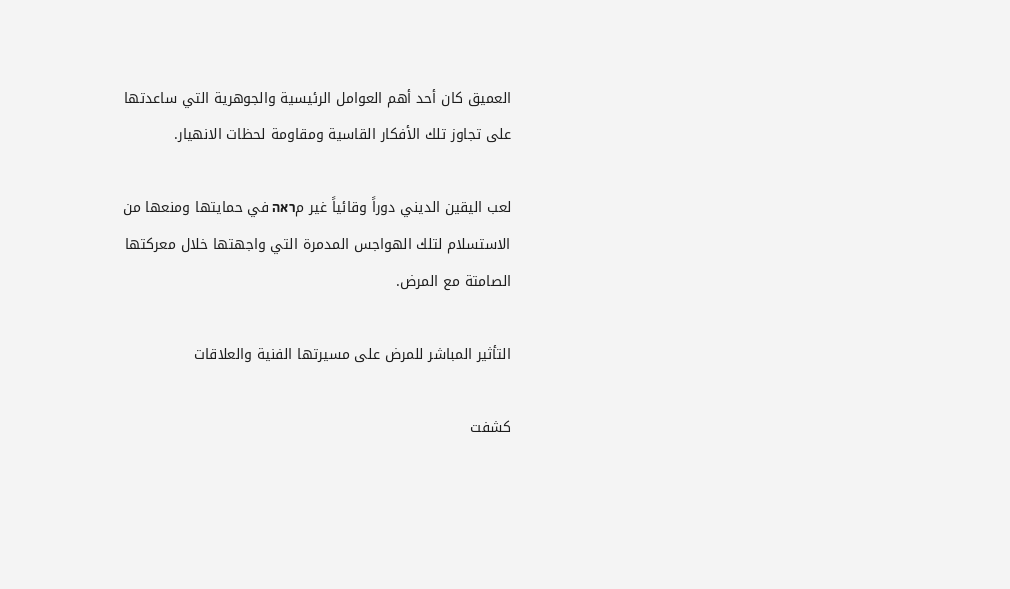العميق كان أحد أهم العوامل الرئيسية والجوهرية التي ساعدتها على تجاوز تلك الأفكار القاسية ومقاومة لحظات الانهيار.

لعب اليقين الديني دوراً وقائياً غير مראה في حمايتها ومنعها من الاستسلام لتلك الهواجس المدمرة التي واجهتها خلال معركتها الصامتة مع المرض.

التأثير المباشر للمرض على مسيرتها الفنية والعلاقات

كشفت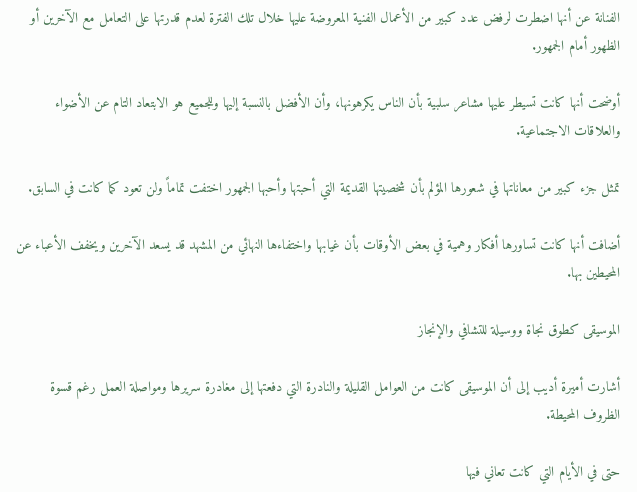الفنانة عن أنها اضطرت لرفض عدد كبير من الأعمال الفنية المعروضة عليها خلال تلك الفترة لعدم قدرتها على التعامل مع الآخرين أو الظهور أمام الجمهور.

أوضحت أنها كانت تسيطر عليها مشاعر سلبية بأن الناس يكرهونها، وأن الأفضل بالنسبة إليها وللجميع هو الابتعاد التام عن الأضواء والعلاقات الاجتماعية.

تمثل جزء كبير من معاناتها في شعورها المؤلم بأن شخصيتها القديمة التي أحبتها وأحبها الجمهور اختفت تماماً ولن تعود كما كانت في السابق.

أضافت أنها كانت تساورها أفكار وهمية في بعض الأوقات بأن غيابها واختفاءها النهائي من المشهد قد يسعد الآخرين ويخفف الأعباء عن المحيطين بها.

الموسيقى كطوق نجاة ووسيلة للتشافي والإنجاز

أشارت أميرة أديب إلى أن الموسيقى كانت من العوامل القليلة والنادرة التي دفعتها إلى مغادرة سريرها ومواصلة العمل رغم قسوة الظروف المحيطة.

حتى في الأيام التي كانت تعاني فيها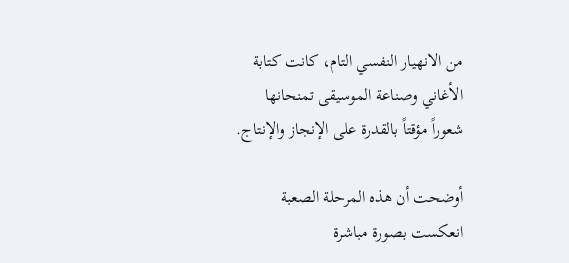من الانهيار النفسي التام، كانت كتابة الأغاني وصناعة الموسيقى تمنحانها شعوراً مؤقتاً بالقدرة على الإنجاز والإنتاج.

أوضحت أن هذه المرحلة الصعبة انعكست بصورة مباشرة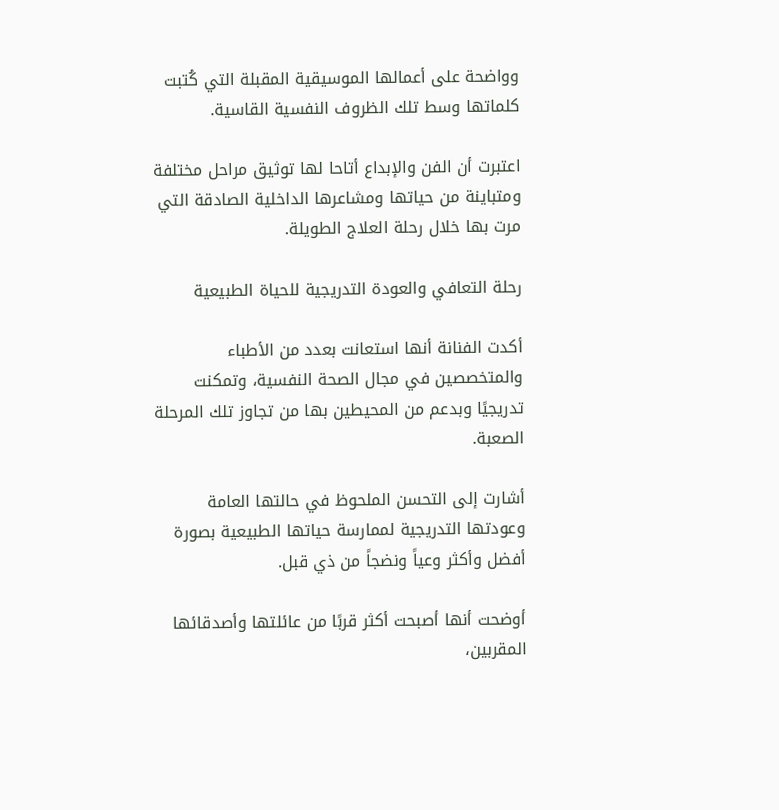وواضحة على أعمالها الموسيقية المقبلة التي كُتبت كلماتها وسط تلك الظروف النفسية القاسية.

اعتبرت أن الفن والإبداع أتاحا لها توثيق مراحل مختلفة ومتباينة من حياتها ومشاعرها الداخلية الصادقة التي مرت بها خلال رحلة العلاج الطويلة.

رحلة التعافي والعودة التدريجية للحياة الطبيعية

أكدت الفنانة أنها استعانت بعدد من الأطباء والمتخصصين في مجال الصحة النفسية، وتمكنت تدريجيًا وبدعم من المحيطين بها من تجاوز تلك المرحلة الصعبة.

أشارت إلى التحسن الملحوظ في حالتها العامة وعودتها التدريجية لممارسة حياتها الطبيعية بصورة أفضل وأكثر وعياً ونضجاً من ذي قبل.

أوضحت أنها أصبحت أكثر قربًا من عائلتها وأصدقائها المقربين،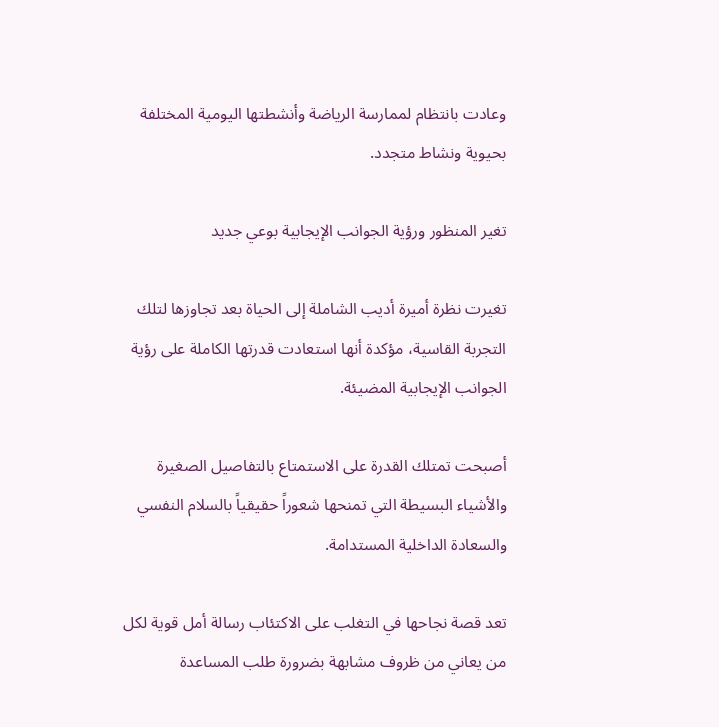وعادت بانتظام لممارسة الرياضة وأنشطتها اليومية المختلفة بحيوية ونشاط متجدد.

تغير المنظور ورؤية الجوانب الإيجابية بوعي جديد

تغيرت نظرة أميرة أديب الشاملة إلى الحياة بعد تجاوزها لتلك التجربة القاسية، مؤكدة أنها استعادت قدرتها الكاملة على رؤية الجوانب الإيجابية المضيئة.

أصبحت تمتلك القدرة على الاستمتاع بالتفاصيل الصغيرة والأشياء البسيطة التي تمنحها شعوراً حقيقياً بالسلام النفسي والسعادة الداخلية المستدامة.

تعد قصة نجاحها في التغلب على الاكتئاب رسالة أمل قوية لكل من يعاني من ظروف مشابهة بضرورة طلب المساعدة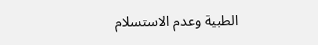الطبية وعدم الاستسلام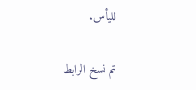لليأس.

تم نسخ الرابط